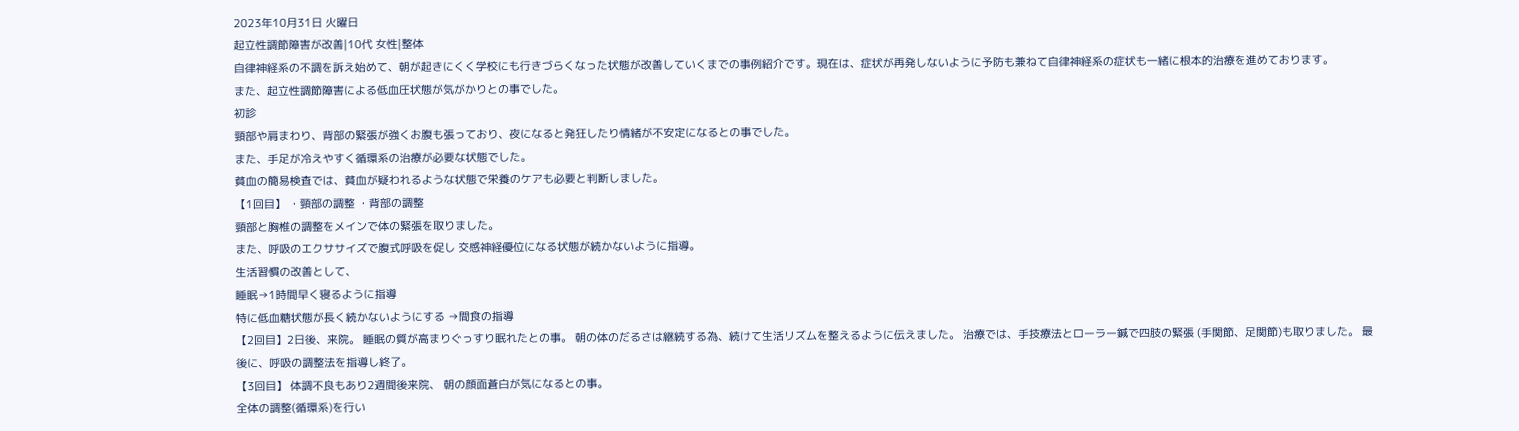2023年10月31日 火曜日
起立性調節障害が改善|10代 女性|整体
自律神経系の不調を訴え始めて、朝が起きにくく学校にも行きづらくなった状態が改善していくまでの事例紹介です。現在は、症状が再発しないように予防も兼ねて自律神経系の症状も一緒に根本的治療を進めております。
また、起立性調節障害による低血圧状態が気がかりとの事でした。
初診
頸部や肩まわり、背部の緊張が強くお腹も張っており、夜になると発狂したり情緒が不安定になるとの事でした。
また、手足が冷えやすく循環系の治療が必要な状態でした。
貧血の簡易検査では、貧血が疑われるような状態で栄養のケアも必要と判断しました。
【1回目】 ・頸部の調整 ・背部の調整
頸部と胸椎の調整をメインで体の緊張を取りました。
また、呼吸のエクササイズで腹式呼吸を促し 交感神経優位になる状態が続かないように指導。
生活習慣の改善として、
睡眠→1時間早く寝るように指導
特に低血糖状態が長く続かないようにする →間食の指導
【2回目】2日後、来院。 睡眠の質が高まりぐっすり眠れたとの事。 朝の体のだるさは継続する為、続けて生活リズムを整えるように伝えました。 治療では、手技療法とローラー鍼で四肢の緊張 (手関節、足関節)も取りました。 最後に、呼吸の調整法を指導し終了。
【3回目】 体調不良もあり2週間後来院、 朝の顔面蒼白が気になるとの事。
全体の調整(循環系)を行い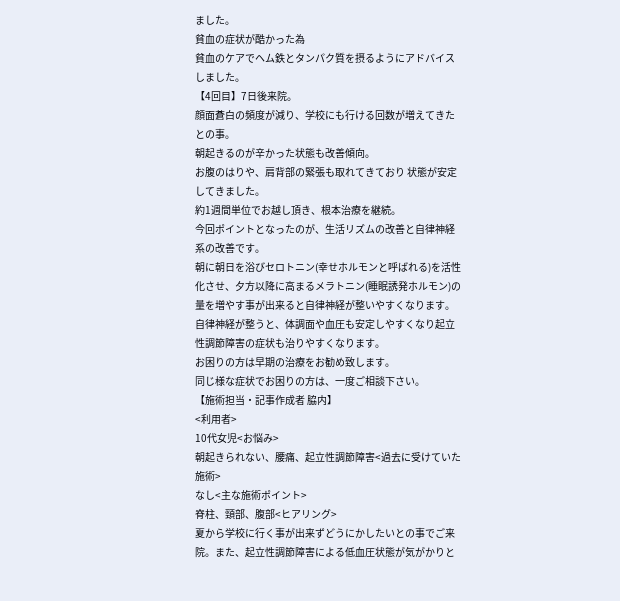ました。
貧血の症状が酷かった為
貧血のケアでヘム鉄とタンパク質を摂るようにアドバイスしました。
【4回目】7日後来院。
顔面蒼白の頻度が減り、学校にも行ける回数が増えてきたとの事。
朝起きるのが辛かった状態も改善傾向。
お腹のはりや、肩背部の緊張も取れてきており 状態が安定してきました。
約1週間単位でお越し頂き、根本治療を継続。
今回ポイントとなったのが、生活リズムの改善と自律神経系の改善です。
朝に朝日を浴びセロトニン(幸せホルモンと呼ばれる)を活性化させ、夕方以降に高まるメラトニン(睡眠誘発ホルモン)の量を増やす事が出来ると自律神経が整いやすくなります。
自律神経が整うと、体調面や血圧も安定しやすくなり起立性調節障害の症状も治りやすくなります。
お困りの方は早期の治療をお勧め致します。
同じ様な症状でお困りの方は、一度ご相談下さい。
【施術担当・記事作成者 脇内】
<利用者>
10代女児<お悩み>
朝起きられない、腰痛、起立性調節障害<過去に受けていた施術>
なし<主な施術ポイント>
脊柱、頸部、腹部<ヒアリング>
夏から学校に行く事が出来ずどうにかしたいとの事でご来院。また、起立性調節障害による低血圧状態が気がかりと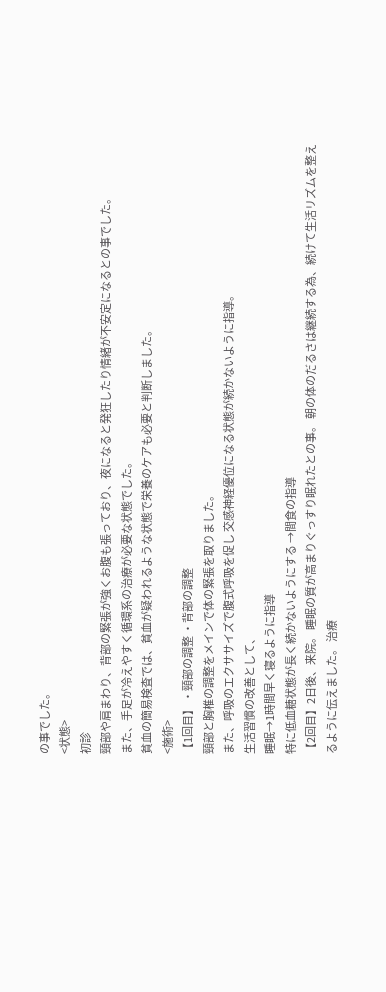の事でした。
<状態>
初診
頸部や肩まわり、背部の緊張が強くお腹も張っており、夜になると発狂したり情緒が不安定になるとの事でした。
また、手足が冷えやすく循環系の治療が必要な状態でした。
貧血の簡易検査では、貧血が疑われるような状態で栄養のケアも必要と判断しました。
<施術>
【1回目】 ・頸部の調整 ・背部の調整
頸部と胸椎の調整をメインで体の緊張を取りました。
また、呼吸のエクササイズで腹式呼吸を促し 交感神経優位になる状態が続かないように指導。
生活習慣の改善として、
睡眠→1時間早く寝るように指導
特に低血糖状態が長く続かないようにする →間食の指導
【2回目】2日後、来院。 睡眠の質が高まりぐっすり眠れたとの事。 朝の体のだるさは継続する為、続けて生活リズムを整えるように伝えました。 治療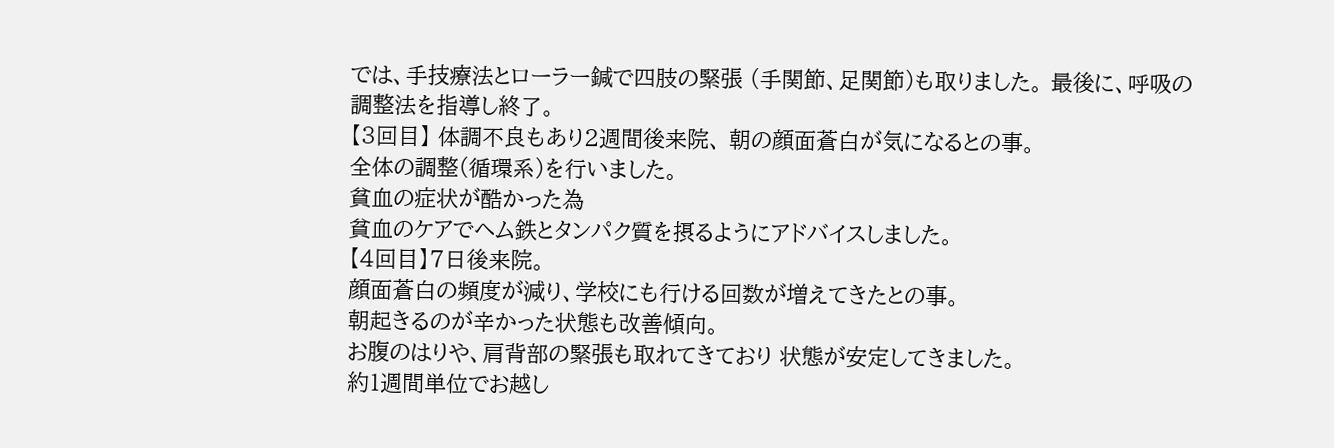では、手技療法とローラー鍼で四肢の緊張 (手関節、足関節)も取りました。 最後に、呼吸の調整法を指導し終了。
【3回目】 体調不良もあり2週間後来院、 朝の顔面蒼白が気になるとの事。
全体の調整(循環系)を行いました。
貧血の症状が酷かった為
貧血のケアでヘム鉄とタンパク質を摂るようにアドバイスしました。
【4回目】7日後来院。
顔面蒼白の頻度が減り、学校にも行ける回数が増えてきたとの事。
朝起きるのが辛かった状態も改善傾向。
お腹のはりや、肩背部の緊張も取れてきており 状態が安定してきました。
約1週間単位でお越し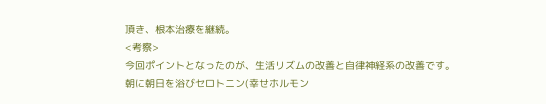頂き、根本治療を継続。
<考察>
今回ポイントとなったのが、生活リズムの改善と自律神経系の改善です。
朝に朝日を浴びセロトニン(幸せホルモン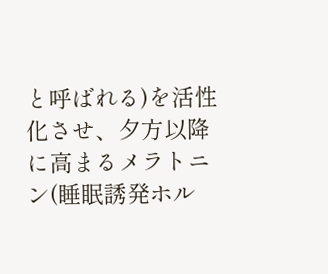と呼ばれる)を活性化させ、夕方以降に高まるメラトニン(睡眠誘発ホル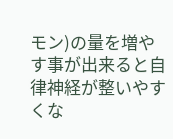モン)の量を増やす事が出来ると自律神経が整いやすくな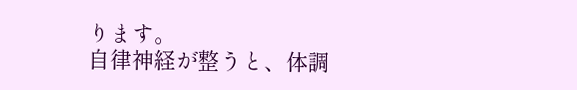ります。
自律神経が整うと、体調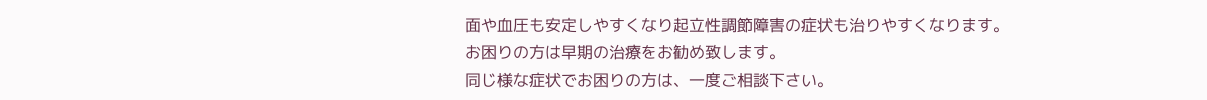面や血圧も安定しやすくなり起立性調節障害の症状も治りやすくなります。
お困りの方は早期の治療をお勧め致します。
同じ様な症状でお困りの方は、一度ご相談下さい。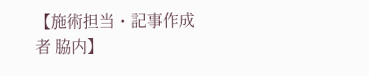【施術担当・記事作成者 脇内】